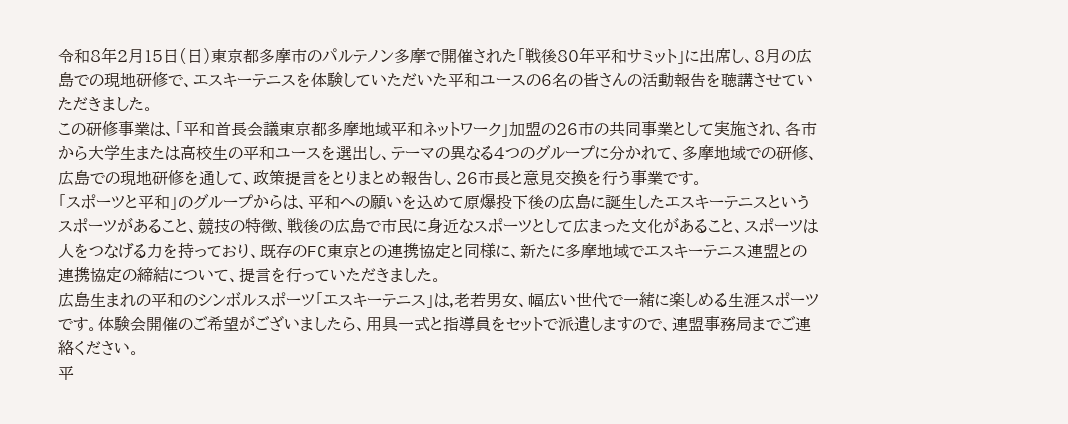令和8年2月15日(日)東京都多摩市のパルテノン多摩で開催された「戦後80年平和サミット」に出席し、8月の広島での現地研修で、エスキーテニスを体験していただいた平和ユースの6名の皆さんの活動報告を聴講させていただきました。
この研修事業は、「平和首長会議東京都多摩地域平和ネットワーク」加盟の26市の共同事業として実施され、各市から大学生または高校生の平和ユースを選出し、テーマの異なる4つのグループに分かれて、多摩地域での研修、広島での現地研修を通して、政策提言をとりまとめ報告し、26市長と意見交換を行う事業です。
「スポーツと平和」のグループからは、平和への願いを込めて原爆投下後の広島に誕生したエスキーテニスというスポーツがあること、競技の特徴、戦後の広島で市民に身近なスポーツとして広まった文化があること、スポーツは人をつなげる力を持っており、既存のFC東京との連携協定と同様に、新たに多摩地域でエスキーテニス連盟との連携協定の締結について、提言を行っていただきました。
広島生まれの平和のシンボルスポーツ「エスキーテニス」は,老若男女、幅広い世代で一緒に楽しめる生涯スポーツです。体験会開催のご希望がございましたら、用具一式と指導員をセットで派遣しますので、連盟事務局までご連絡ください。
平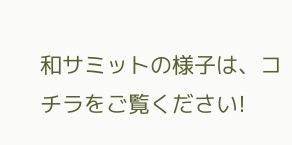和サミットの様子は、コチラをご覧ください!